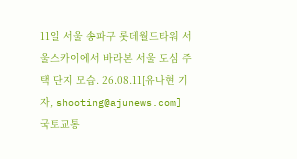11일 서울 송파구 롯데월드타워 서울스카이에서 바라본 서울 도심 주택 단지 모습. 26.08.11[유나현 기자, shooting@ajunews.com]
국토교통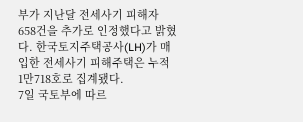부가 지난달 전세사기 피해자 658건을 추가로 인정했다고 밝혔다. 한국토지주택공사(LH)가 매입한 전세사기 피해주택은 누적 1만718호로 집계됐다.
7일 국토부에 따르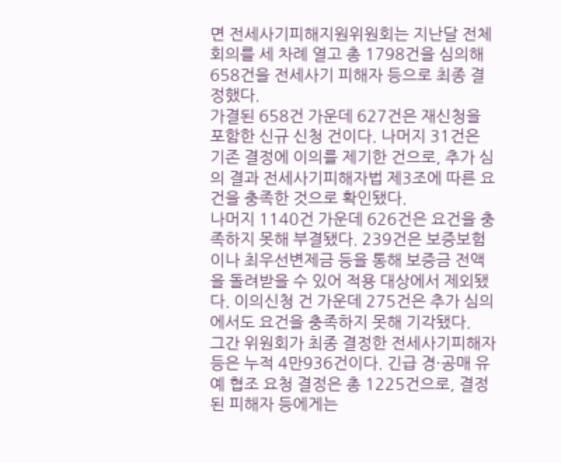면 전세사기피해지원위원회는 지난달 전체회의를 세 차례 열고 총 1798건을 심의해 658건을 전세사기 피해자 등으로 최종 결정했다.
가결된 658건 가운데 627건은 재신청을 포함한 신규 신청 건이다. 나머지 31건은 기존 결정에 이의를 제기한 건으로, 추가 심의 결과 전세사기피해자법 제3조에 따른 요건을 충족한 것으로 확인됐다.
나머지 1140건 가운데 626건은 요건을 충족하지 못해 부결됐다. 239건은 보증보험이나 최우선변제금 등을 통해 보증금 전액을 돌려받을 수 있어 적용 대상에서 제외됐다. 이의신청 건 가운데 275건은 추가 심의에서도 요건을 충족하지 못해 기각됐다.
그간 위원회가 최종 결정한 전세사기피해자 등은 누적 4만936건이다. 긴급 경·공매 유예 협조 요청 결정은 총 1225건으로, 결정된 피해자 등에게는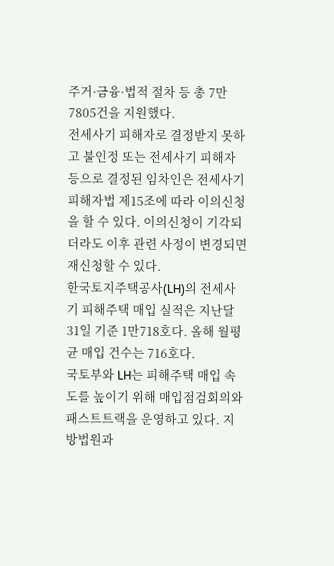주거·금융·법적 절차 등 총 7만7805건을 지원했다.
전세사기 피해자로 결정받지 못하고 불인정 또는 전세사기 피해자 등으로 결정된 임차인은 전세사기피해자법 제15조에 따라 이의신청을 할 수 있다. 이의신청이 기각되더라도 이후 관련 사정이 변경되면 재신청할 수 있다.
한국토지주택공사(LH)의 전세사기 피해주택 매입 실적은 지난달 31일 기준 1만718호다. 올해 월평균 매입 건수는 716호다.
국토부와 LH는 피해주택 매입 속도를 높이기 위해 매입점검회의와 패스트트랙을 운영하고 있다. 지방법원과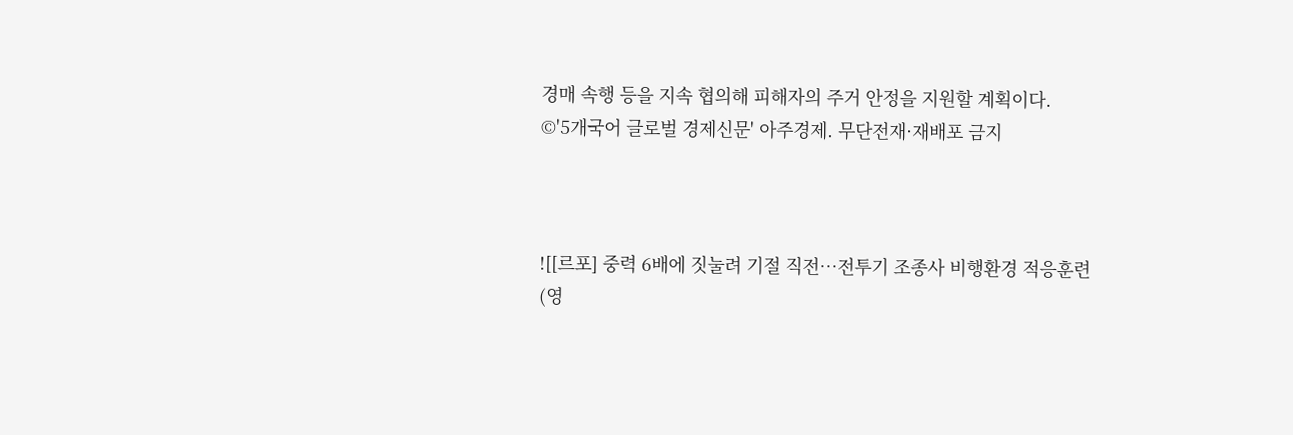경매 속행 등을 지속 협의해 피해자의 주거 안정을 지원할 계획이다.
©'5개국어 글로벌 경제신문' 아주경제. 무단전재·재배포 금지



![[르포] 중력 6배에 짓눌려 기절 직전…전투기 조종사 비행환경 적응훈련(영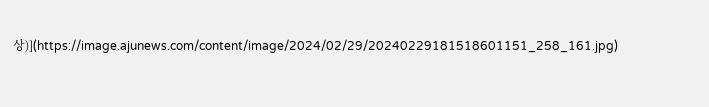상)](https://image.ajunews.com/content/image/2024/02/29/20240229181518601151_258_161.jpg)